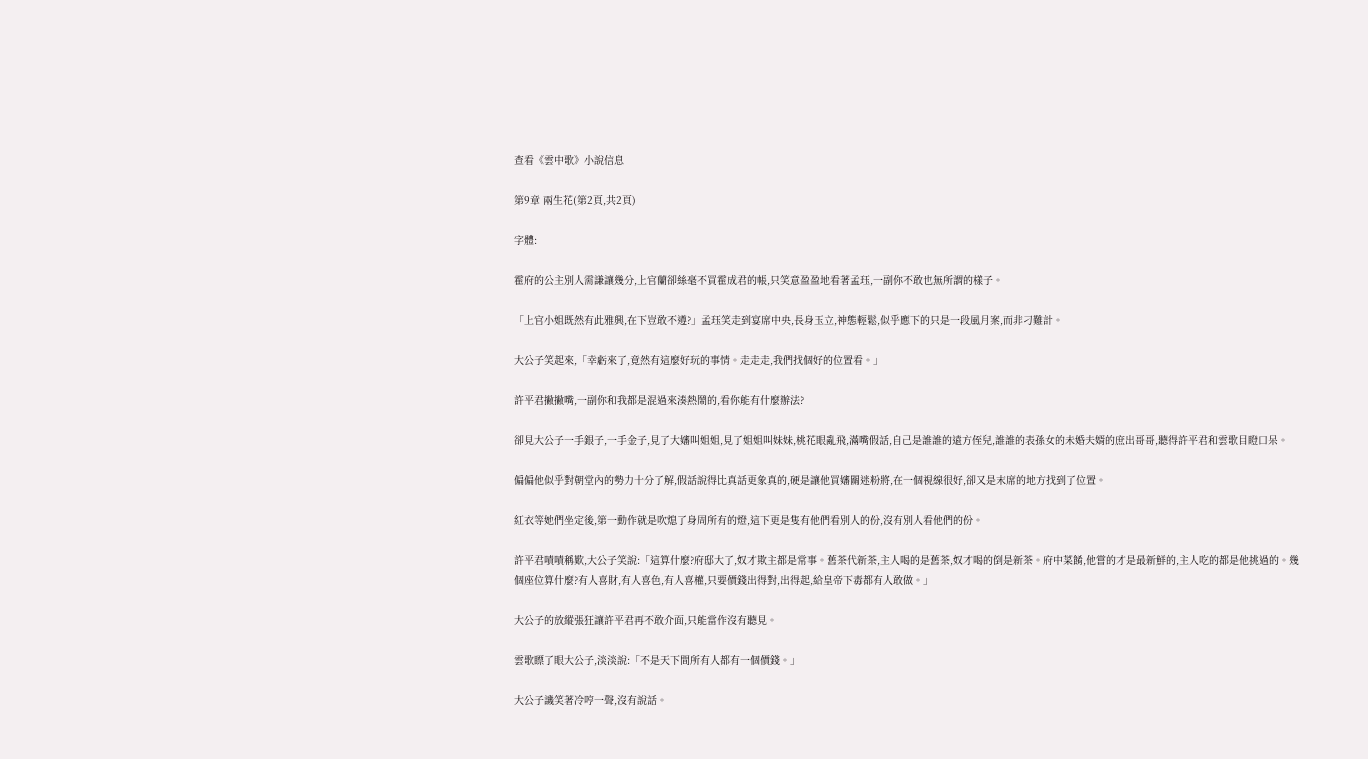查看《雲中歌》小說信息

第9章 兩生花(第2頁,共2頁)

字體:

霍府的公主別人需謙讓幾分,上官蘭卻絲毫不買霍成君的帳,只笑意盈盈地看著孟珏,一副你不敢也無所謂的樣子。

「上官小姐既然有此雅興,在下豈敢不遵?」孟珏笑走到宴席中央,長身玉立,神態輕鬆,似乎應下的只是一段風月案,而非刁難計。

大公子笑起來,「幸虧來了,竟然有這麼好玩的事情。走走走,我們找個好的位置看。」

許平君撇撇嘴,一副你和我都是混過來湊熱鬧的,看你能有什麼辦法?

卻見大公子一手銀子,一手金子,見了大嬸叫姐姐,見了姐姐叫妹妹,桃花眼亂飛,滿嘴假話,自己是誰誰的遠方侄兒,誰誰的表孫女的未婚夫婿的庶出哥哥,聽得許平君和雲歌目瞪口呆。

偏偏他似乎對朝堂內的勢力十分了解,假話說得比真話更象真的,硬是讓他買嬸關迷粉將,在一個視線很好,卻又是末席的地方找到了位置。

紅衣等她們坐定後,第一動作就是吹熄了身周所有的燈,這下更是隻有他們看別人的份,沒有別人看他們的份。

許平君嘖嘖稱歎,大公子笑說:「這算什麼?府邸大了,奴才欺主都是常事。舊茶代新茶,主人喝的是舊茶,奴才喝的倒是新茶。府中菜餚,他嘗的才是最新鮮的,主人吃的都是他挑過的。幾個座位算什麼?有人喜財,有人喜色,有人喜權,只要價錢出得對,出得起,給皇帝下毒都有人敢做。」

大公子的放縱張狂讓許平君再不敢介面,只能當作沒有聽見。

雲歌瞟了眼大公子,淡淡說:「不是天下間所有人都有一個價錢。」

大公子譏笑著冷哼一聲,沒有說話。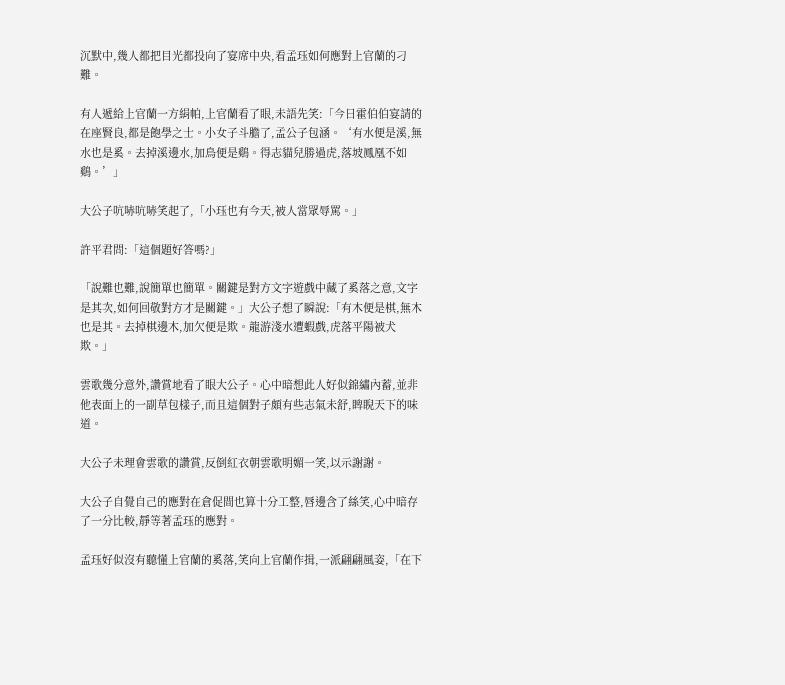沉默中,幾人都把目光都投向了宴席中央,看孟珏如何應對上官蘭的刁難。

有人遞給上官蘭一方絹帕,上官蘭看了眼,未語先笑:「今日霍伯伯宴請的在座賢良,都是飽學之士。小女子斗膽了,孟公子包涵。‘有水便是溪,無水也是奚。去掉溪邊水,加鳥便是鷄。得志貓兒勝過虎,落坡鳳凰不如鷄。’」

大公子吭哧吭哧笑起了,「小珏也有今天,被人當眾辱罵。」

許平君問:「這個題好答嗎?」

「說難也難,說簡單也簡單。關鍵是對方文字遊戲中藏了奚落之意,文字是其次,如何回敬對方才是關鍵。」大公子想了瞬說:「有木便是棋,無木也是其。去掉棋邊木,加欠便是欺。龍游淺水遭蝦戲,虎落平陽被犬欺。」

雲歌幾分意外,讚賞地看了眼大公子。心中暗想此人好似錦繡內蓄,並非他表面上的一副草包樣子,而且這個對子頗有些志氣未舒,睥睨天下的味道。

大公子未理會雲歌的讚賞,反倒紅衣朝雲歌明媚一笑,以示謝謝。

大公子自覺自己的應對在倉促間也算十分工整,唇邊含了絲笑,心中暗存了一分比較,靜等著孟珏的應對。

孟珏好似沒有聽懂上官蘭的奚落,笑向上官蘭作揖,一派翩翩風姿,「在下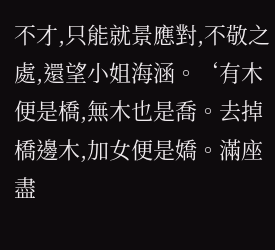不才,只能就景應對,不敬之處,還望小姐海涵。‘有木便是橋,無木也是喬。去掉橋邊木,加女便是嬌。滿座盡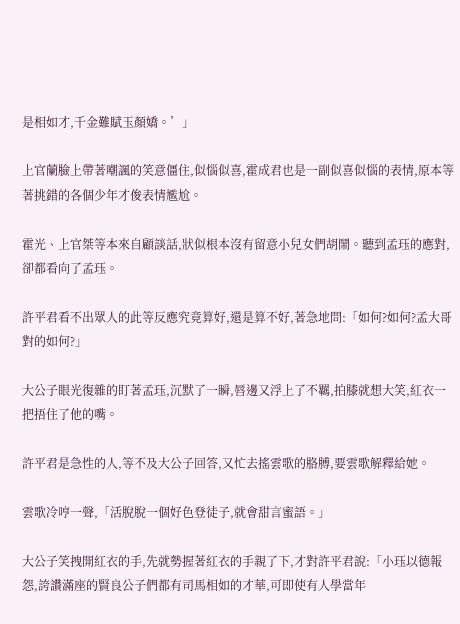是相如才,千金難賦玉顏嬌。’」

上官蘭臉上帶著嘲諷的笑意僵住,似惱似喜,霍成君也是一副似喜似惱的表情,原本等著挑錯的各個少年才俊表情尷尬。

霍光、上官桀等本來自顧談話,狀似根本沒有留意小兒女們胡鬧。聽到孟珏的應對,卻都看向了孟珏。

許平君看不出眾人的此等反應究竟算好,還是算不好,著急地問:「如何?如何?孟大哥對的如何?」

大公子眼光復雜的盯著孟珏,沉默了一瞬,唇邊又浮上了不羈,拍膝就想大笑,紅衣一把捂住了他的嘴。

許平君是急性的人,等不及大公子回答,又忙去搖雲歌的胳膊,要雲歌解釋給她。

雲歌冷哼一聲,「活脫脫一個好色登徒子,就會甜言蜜語。」

大公子笑拽開紅衣的手,先就勢握著紅衣的手親了下,才對許平君說:「小珏以德報怨,誇讚滿座的賢良公子們都有司馬相如的才華,可即使有人學當年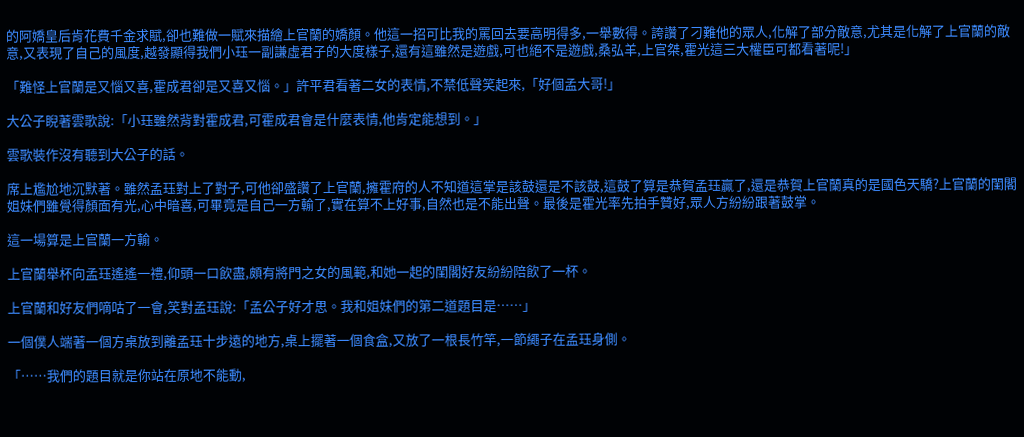的阿嬌皇后肯花費千金求賦,卻也難做一賦來描繪上官蘭的嬌顏。他這一招可比我的罵回去要高明得多,一舉數得。誇讚了刁難他的眾人,化解了部分敵意,尤其是化解了上官蘭的敵意,又表現了自己的風度,越發顯得我們小珏一副謙虛君子的大度樣子,還有這雖然是遊戲,可也絕不是遊戲,桑弘羊,上官桀,霍光這三大權臣可都看著呢!」

「難怪上官蘭是又惱又喜,霍成君卻是又喜又惱。」許平君看著二女的表情,不禁低聲笑起來,「好個孟大哥!」

大公子睨著雲歌說:「小珏雖然背對霍成君,可霍成君會是什麼表情,他肯定能想到。」

雲歌裝作沒有聽到大公子的話。

席上尷尬地沉默著。雖然孟珏對上了對子,可他卻盛讚了上官蘭,擁霍府的人不知道這掌是該鼓還是不該鼓,這鼓了算是恭賀孟珏贏了,還是恭賀上官蘭真的是國色天驕?上官蘭的閨閣姐妹們雖覺得顏面有光,心中暗喜,可畢竟是自己一方輸了,實在算不上好事,自然也是不能出聲。最後是霍光率先拍手贊好,眾人方紛紛跟著鼓掌。

這一場算是上官蘭一方輸。

上官蘭舉杯向孟珏遙遙一禮,仰頭一口飲盡,頗有將門之女的風範,和她一起的閨閣好友紛紛陪飲了一杯。

上官蘭和好友們嘀咕了一會,笑對孟珏說:「孟公子好才思。我和姐妹們的第二道題目是……」

一個僕人端著一個方桌放到離孟珏十步遠的地方,桌上擺著一個食盒,又放了一根長竹竿,一節繩子在孟珏身側。

「……我們的題目就是你站在原地不能動,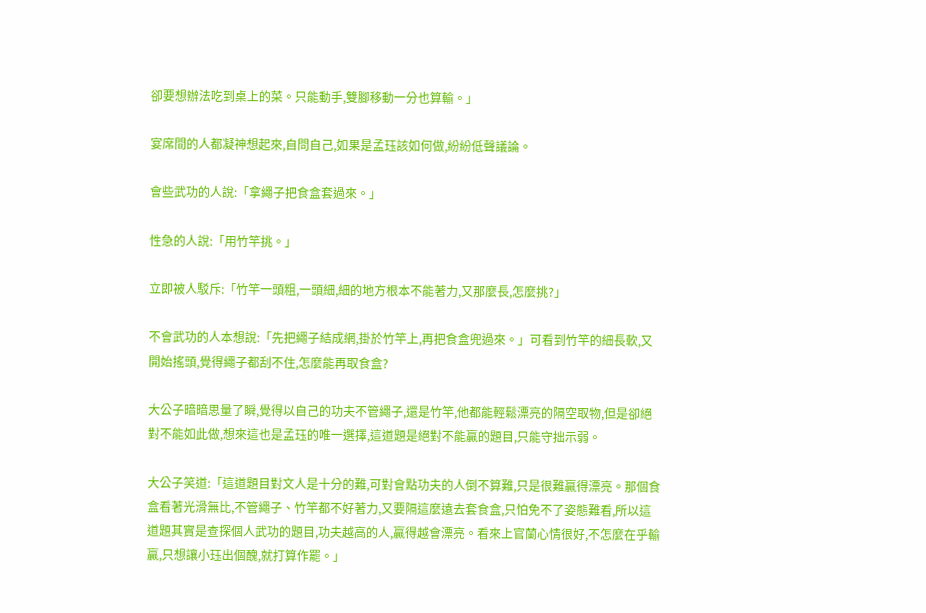卻要想辦法吃到桌上的菜。只能動手,雙腳移動一分也算輸。」

宴席間的人都凝神想起來,自問自己,如果是孟珏該如何做,紛紛低聲議論。

會些武功的人說:「拿繩子把食盒套過來。」

性急的人說:「用竹竿挑。」

立即被人駁斥:「竹竿一頭粗,一頭細,細的地方根本不能著力,又那麼長,怎麼挑?」

不會武功的人本想說:「先把繩子結成網,掛於竹竿上,再把食盒兜過來。」可看到竹竿的細長軟,又開始搖頭,覺得繩子都刮不住,怎麼能再取食盒?

大公子暗暗思量了瞬,覺得以自己的功夫不管繩子,還是竹竿,他都能輕鬆漂亮的隔空取物,但是卻絕對不能如此做,想來這也是孟珏的唯一選擇,這道題是絕對不能贏的題目,只能守拙示弱。

大公子笑道:「這道題目對文人是十分的難,可對會點功夫的人倒不算難,只是很難贏得漂亮。那個食盒看著光滑無比,不管繩子、竹竿都不好著力,又要隔這麼遠去套食盒,只怕免不了姿態難看,所以這道題其實是查探個人武功的題目,功夫越高的人,贏得越會漂亮。看來上官蘭心情很好,不怎麼在乎輸贏,只想讓小珏出個醜,就打算作罷。」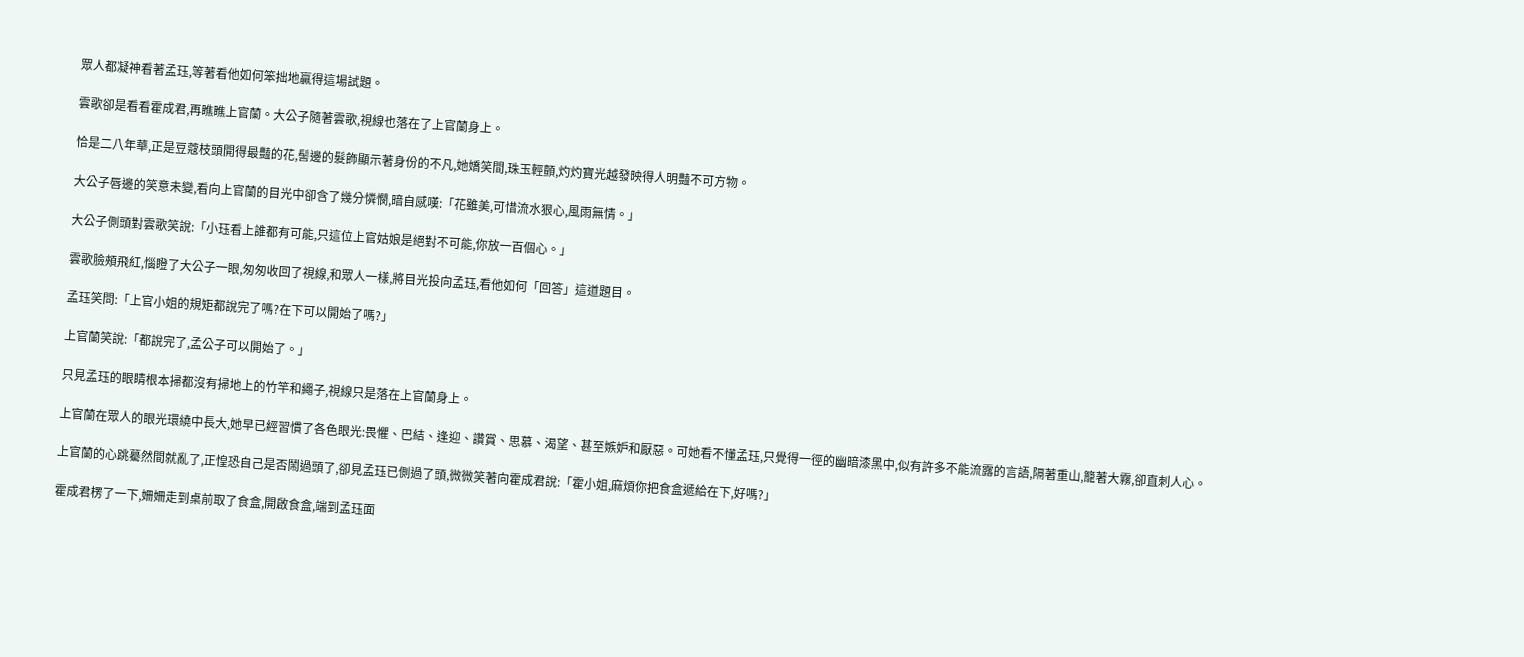眾人都凝神看著孟珏,等著看他如何笨拙地贏得這場試題。

雲歌卻是看看霍成君,再瞧瞧上官蘭。大公子隨著雲歌,視線也落在了上官蘭身上。

恰是二八年華,正是豆蔻枝頭開得最豔的花,髻邊的髮飾顯示著身份的不凡,她嬌笑間,珠玉輕顫,灼灼寶光越發映得人明豔不可方物。

大公子唇邊的笑意未變,看向上官蘭的目光中卻含了幾分憐憫,暗自感嘆:「花雖美,可惜流水狠心,風雨無情。」

大公子側頭對雲歌笑說:「小珏看上誰都有可能,只這位上官姑娘是絕對不可能,你放一百個心。」

雲歌臉頰飛紅,惱瞪了大公子一眼,匆匆收回了視線,和眾人一樣,將目光投向孟珏,看他如何「回答」這道題目。

孟珏笑問:「上官小姐的規矩都說完了嗎?在下可以開始了嗎?」

上官蘭笑說:「都說完了,孟公子可以開始了。」

只見孟珏的眼睛根本掃都沒有掃地上的竹竿和繩子,視線只是落在上官蘭身上。

上官蘭在眾人的眼光環繞中長大,她早已經習慣了各色眼光:畏懼、巴結、逢迎、讚賞、思慕、渴望、甚至嫉妒和厭惡。可她看不懂孟珏,只覺得一徑的幽暗漆黑中,似有許多不能流露的言語,隔著重山,籠著大霧,卻直刺人心。

上官蘭的心跳驀然間就亂了,正惶恐自己是否鬧過頭了,卻見孟珏已側過了頭,微微笑著向霍成君說:「霍小姐,麻煩你把食盒遞給在下,好嗎?」

霍成君楞了一下,姍姍走到桌前取了食盒,開啟食盒,端到孟珏面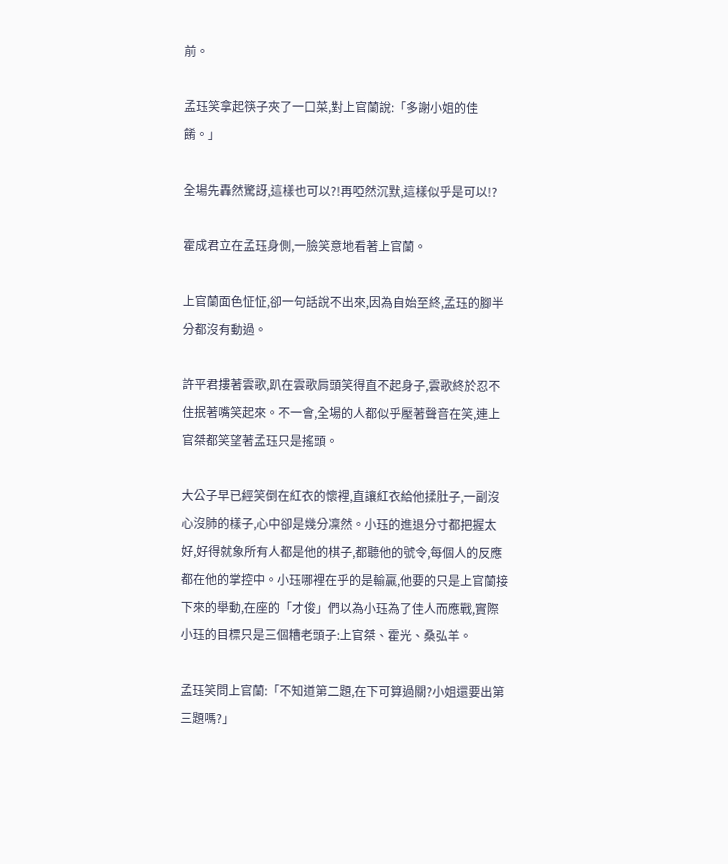前。

孟珏笑拿起筷子夾了一口菜,對上官蘭說:「多謝小姐的佳餚。」

全場先轟然驚訝,這樣也可以?!再啞然沉默,這樣似乎是可以!?

霍成君立在孟珏身側,一臉笑意地看著上官蘭。

上官蘭面色怔怔,卻一句話說不出來,因為自始至終,孟珏的腳半分都沒有動過。

許平君摟著雲歌,趴在雲歌肩頭笑得直不起身子,雲歌終於忍不住抿著嘴笑起來。不一會,全場的人都似乎壓著聲音在笑,連上官桀都笑望著孟珏只是搖頭。

大公子早已經笑倒在紅衣的懷裡,直讓紅衣給他揉肚子,一副沒心沒肺的樣子,心中卻是幾分凜然。小珏的進退分寸都把握太好,好得就象所有人都是他的棋子,都聽他的號令,每個人的反應都在他的掌控中。小珏哪裡在乎的是輸贏,他要的只是上官蘭接下來的舉動,在座的「才俊」們以為小珏為了佳人而應戰,實際小珏的目標只是三個糟老頭子:上官桀、霍光、桑弘羊。

孟珏笑問上官蘭:「不知道第二題,在下可算過關?小姐還要出第三題嗎?」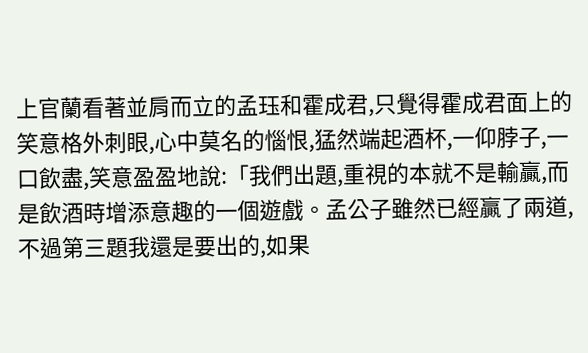上官蘭看著並肩而立的孟珏和霍成君,只覺得霍成君面上的笑意格外刺眼,心中莫名的惱恨,猛然端起酒杯,一仰脖子,一口飲盡,笑意盈盈地說:「我們出題,重視的本就不是輸贏,而是飲酒時增添意趣的一個遊戲。孟公子雖然已經贏了兩道,不過第三題我還是要出的,如果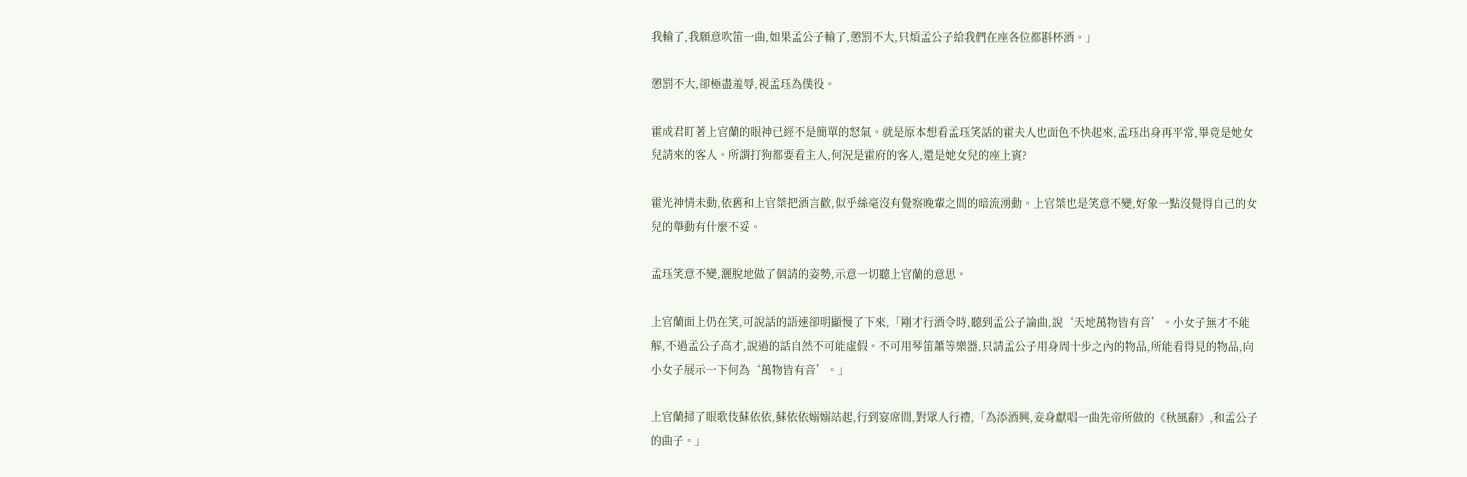我輸了,我願意吹笛一曲,如果孟公子輸了,懲罰不大,只煩孟公子給我們在座各位都斟杯酒。」

懲罰不大,卻極盡羞辱,視孟珏為僕役。

霍成君盯著上官蘭的眼神已經不是簡單的怒氣。就是原本想看孟珏笑話的霍夫人也面色不快起來,孟珏出身再平常,畢竟是她女兒請來的客人。所謂打狗都要看主人,何況是霍府的客人,還是她女兒的座上賓?

霍光神情未動,依舊和上官桀把酒言歡,似乎絲毫沒有覺察晚輩之間的暗流湧動。上官桀也是笑意不變,好象一點沒覺得自己的女兒的舉動有什麼不妥。

孟珏笑意不變,灑脫地做了個請的姿勢,示意一切聽上官蘭的意思。

上官蘭面上仍在笑,可說話的語速卻明顯慢了下來,「剛才行酒令時,聽到孟公子論曲,說‘天地萬物皆有音’。小女子無才不能解,不過孟公子高才,說過的話自然不可能虛假。不可用琴笛蕭等樂器,只請孟公子用身周十步之內的物品,所能看得見的物品,向小女子展示一下何為‘萬物皆有音’。」

上官蘭掃了眼歌伎蘇依依,蘇依依嫋嫋站起,行到宴席間,對眾人行禮,「為添酒興,妾身獻唱一曲先帝所做的《秋風辭》,和孟公子的曲子。」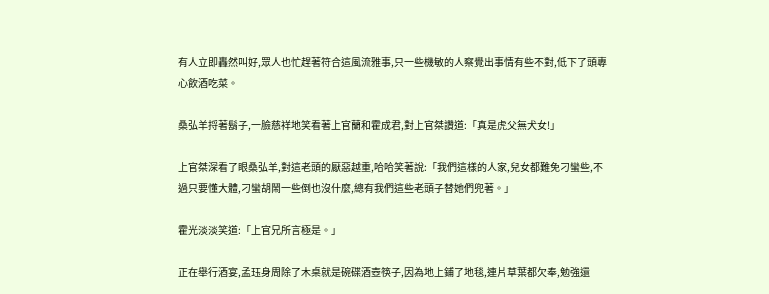有人立即轟然叫好,眾人也忙趕著符合這風流雅事,只一些機敏的人察覺出事情有些不對,低下了頭專心飲酒吃菜。

桑弘羊捋著鬍子,一臉慈祥地笑看著上官蘭和霍成君,對上官桀讚道:「真是虎父無犬女!」

上官桀深看了眼桑弘羊,對這老頭的厭惡越重,哈哈笑著說:「我們這樣的人家,兒女都難免刁蠻些,不過只要懂大體,刁蠻胡鬧一些倒也沒什麼,總有我們這些老頭子替她們兜著。」

霍光淡淡笑道:「上官兄所言極是。」

正在舉行酒宴,孟珏身周除了木桌就是碗碟酒壺筷子,因為地上鋪了地毯,連片草葉都欠奉,勉強還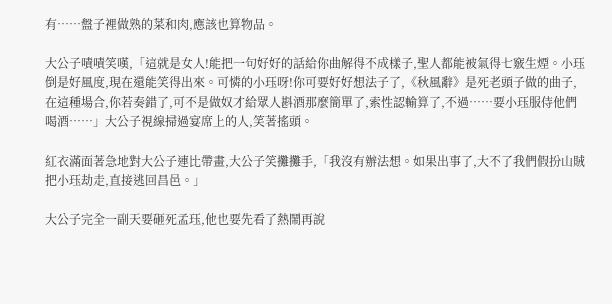有……盤子裡做熟的菜和肉,應該也算物品。

大公子嘖嘖笑嘆,「這就是女人!能把一句好好的話給你曲解得不成樣子,聖人都能被氣得七竅生煙。小珏倒是好風度,現在還能笑得出來。可憐的小珏呀!你可要好好想法子了,《秋風辭》是死老頭子做的曲子,在這種場合,你若奏錯了,可不是做奴才給眾人斟酒那麼簡單了,索性認輸算了,不過……要小珏服侍他們喝酒……」大公子視線掃過宴席上的人,笑著搖頭。

紅衣滿面著急地對大公子連比帶畫,大公子笑攤攤手,「我沒有辦法想。如果出事了,大不了我們假扮山賊把小珏劫走,直接逃回昌邑。」

大公子完全一副天要砸死孟珏,他也要先看了熱鬧再說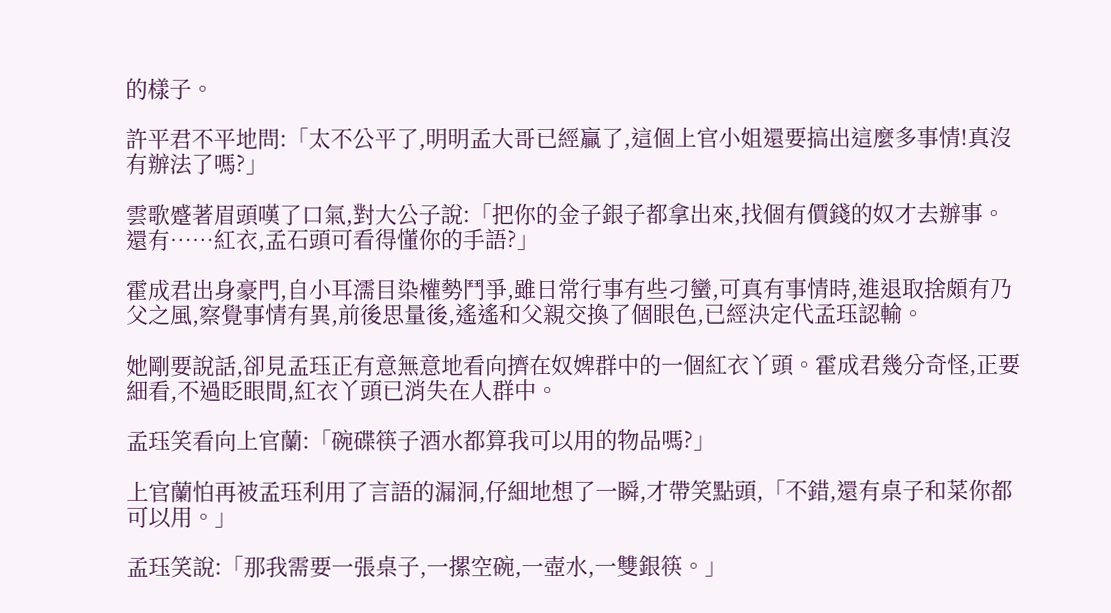的樣子。

許平君不平地問:「太不公平了,明明孟大哥已經贏了,這個上官小姐還要搞出這麼多事情!真沒有辦法了嗎?」

雲歌蹙著眉頭嘆了口氣,對大公子說:「把你的金子銀子都拿出來,找個有價錢的奴才去辦事。還有……紅衣,孟石頭可看得懂你的手語?」

霍成君出身豪門,自小耳濡目染權勢鬥爭,雖日常行事有些刁蠻,可真有事情時,進退取捨頗有乃父之風,察覺事情有異,前後思量後,遙遙和父親交換了個眼色,已經決定代孟珏認輸。

她剛要說話,卻見孟珏正有意無意地看向擠在奴婢群中的一個紅衣丫頭。霍成君幾分奇怪,正要細看,不過眨眼間,紅衣丫頭已消失在人群中。

孟珏笑看向上官蘭:「碗碟筷子酒水都算我可以用的物品嗎?」

上官蘭怕再被孟珏利用了言語的漏洞,仔細地想了一瞬,才帶笑點頭,「不錯,還有桌子和菜你都可以用。」

孟珏笑說:「那我需要一張桌子,一摞空碗,一壺水,一雙銀筷。」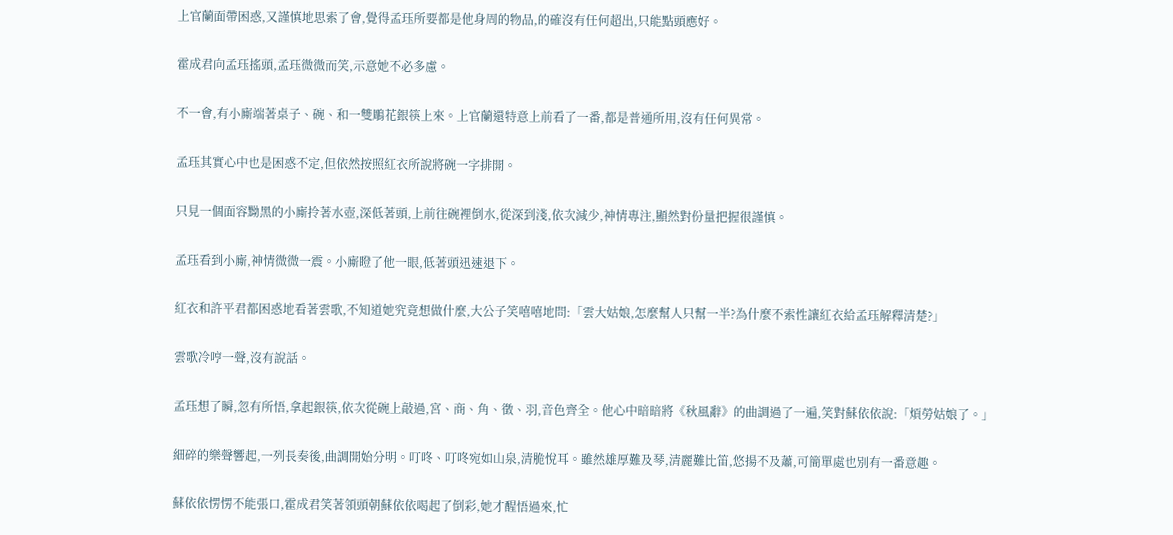上官蘭面帶困惑,又謹慎地思索了會,覺得孟珏所要都是他身周的物品,的確沒有任何超出,只能點頭應好。

霍成君向孟珏搖頭,孟珏微微而笑,示意她不必多慮。

不一會,有小廝端著桌子、碗、和一雙鵰花銀筷上來。上官蘭還特意上前看了一番,都是普通所用,沒有任何異常。

孟珏其實心中也是困惑不定,但依然按照紅衣所說將碗一字排開。

只見一個面容黝黑的小廝拎著水壺,深低著頭,上前往碗裡倒水,從深到淺,依次減少,神情專注,顯然對份量把握很謹慎。

孟珏看到小廝,神情微微一震。小廝瞪了他一眼,低著頭迅速退下。

紅衣和許平君都困惑地看著雲歌,不知道她究竟想做什麼,大公子笑嘻嘻地問:「雲大姑娘,怎麼幫人只幫一半?為什麼不索性讓紅衣給孟珏解釋清楚?」

雲歌冷哼一聲,沒有說話。

孟珏想了瞬,忽有所悟,拿起銀筷,依次從碗上敲過,宮、商、角、徵、羽,音色齊全。他心中暗暗將《秋風辭》的曲調過了一遍,笑對蘇依依說:「煩勞姑娘了。」

細碎的樂聲響起,一列長奏後,曲調開始分明。叮咚、叮咚宛如山泉,清脆悅耳。雖然雄厚難及琴,清麗難比笛,悠揚不及蕭,可簡單處也別有一番意趣。

蘇依依愣愣不能張口,霍成君笑著領頭朝蘇依依喝起了倒彩,她才醒悟過來,忙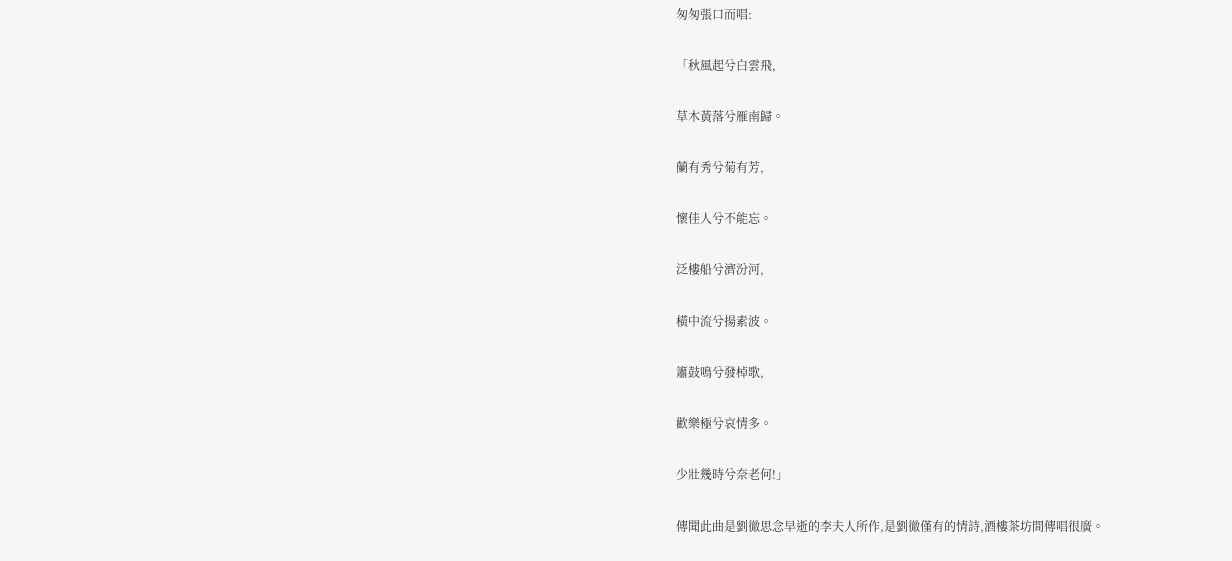匆匆張口而唱:

「秋風起兮白雲飛,

草木黃落兮雁南歸。

蘭有秀兮菊有芳,

懷佳人兮不能忘。

泛樓船兮濟汾河,

橫中流兮揚素波。

簫鼓鳴兮發棹歌,

歡樂極兮哀情多。

少壯幾時兮奈老何!」

傳聞此曲是劉徹思念早逝的李夫人所作,是劉徹僅有的情詩,酒樓茶坊間傳唱很廣。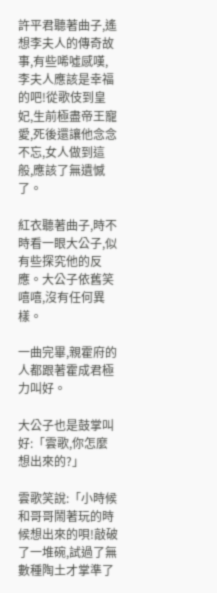許平君聽著曲子,遙想李夫人的傳奇故事,有些唏噓感嘆,李夫人應該是幸福的吧!從歌伎到皇妃,生前極盡帝王寵愛,死後還讓他念念不忘,女人做到這般,應該了無遺憾了。

紅衣聽著曲子,時不時看一眼大公子,似有些探究他的反應。大公子依舊笑嘻嘻,沒有任何異樣。

一曲完畢,親霍府的人都跟著霍成君極力叫好。

大公子也是鼓掌叫好:「雲歌,你怎麼想出來的?」

雲歌笑說:「小時候和哥哥鬧著玩的時候想出來的唄!敲破了一堆碗,試過了無數種陶土才掌準了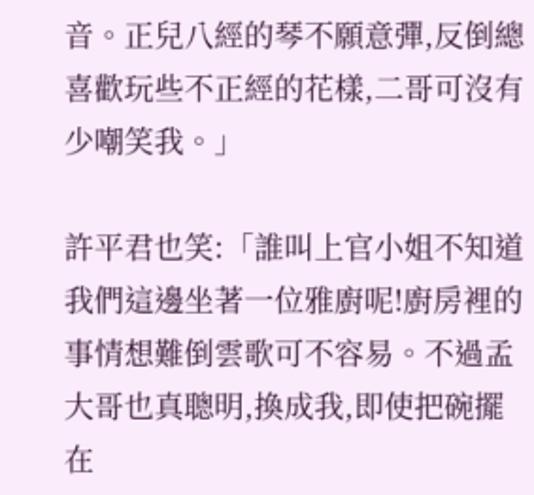音。正兒八經的琴不願意彈,反倒總喜歡玩些不正經的花樣,二哥可沒有少嘲笑我。」

許平君也笑:「誰叫上官小姐不知道我們這邊坐著一位雅廚呢!廚房裡的事情想難倒雲歌可不容易。不過孟大哥也真聰明,換成我,即使把碗擺在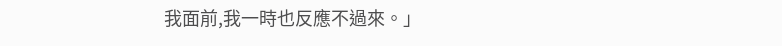我面前,我一時也反應不過來。」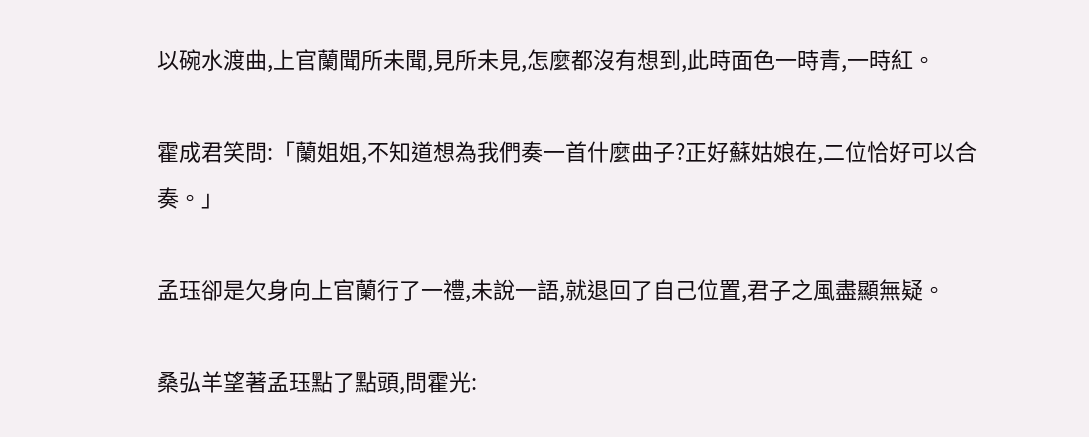以碗水渡曲,上官蘭聞所未聞,見所未見,怎麼都沒有想到,此時面色一時青,一時紅。

霍成君笑問:「蘭姐姐,不知道想為我們奏一首什麼曲子?正好蘇姑娘在,二位恰好可以合奏。」

孟珏卻是欠身向上官蘭行了一禮,未說一語,就退回了自己位置,君子之風盡顯無疑。

桑弘羊望著孟珏點了點頭,問霍光: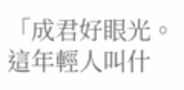「成君好眼光。這年輕人叫什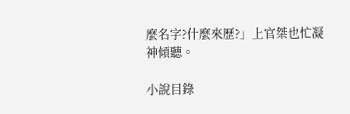麼名字?什麼來歷?」上官桀也忙凝神傾聽。

小說目錄